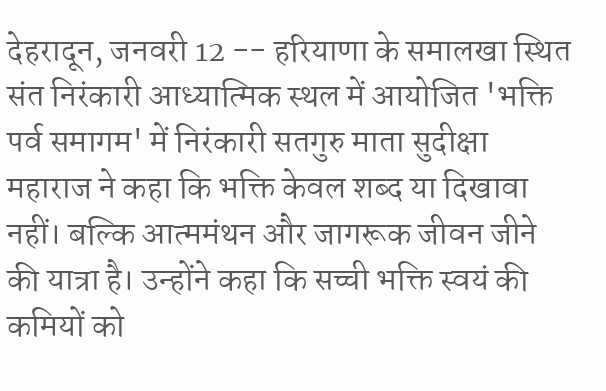देहरादून, जनवरी 12 -- हरियाणा के समालखा स्थित संत निरंकारी आध्यात्मिक स्थल में आयोजित 'भक्ति पर्व समागम' में निरंकारी सतगुरु माता सुदीक्षा महाराज ने कहा कि भक्ति केवल शब्द या दिखावा नहीं। बल्कि आत्ममंथन और जागरूक जीवन जीने की यात्रा है। उन्होंने कहा कि सच्ची भक्ति स्वयं की कमियों को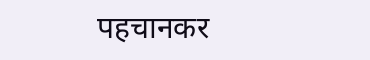पहचानकर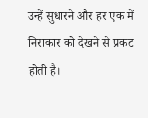उन्हें सुधारने और हर एक में निराकार को देखने से प्रकट होती है।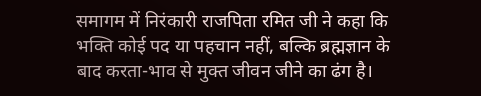समागम में निरंकारी राजपिता रमित जी ने कहा कि भक्ति कोई पद या पहचान नहीं, बल्कि ब्रह्मज्ञान के बाद करता-भाव से मुक्त जीवन जीने का ढंग है।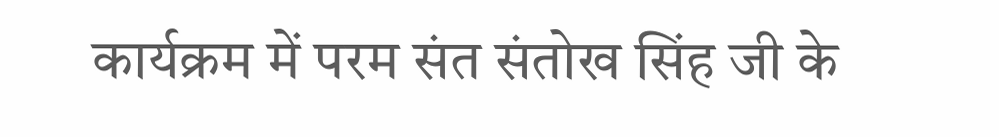कार्यक्रम में परम संत संतोख सिंह जी के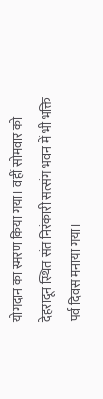योगदान का स्मरण किया गया। वहीं सोमवार को देहरादून स्थित संत निरंकारी सत्संग भवन में भी भक्ति पर्व दिवस मनाया गया।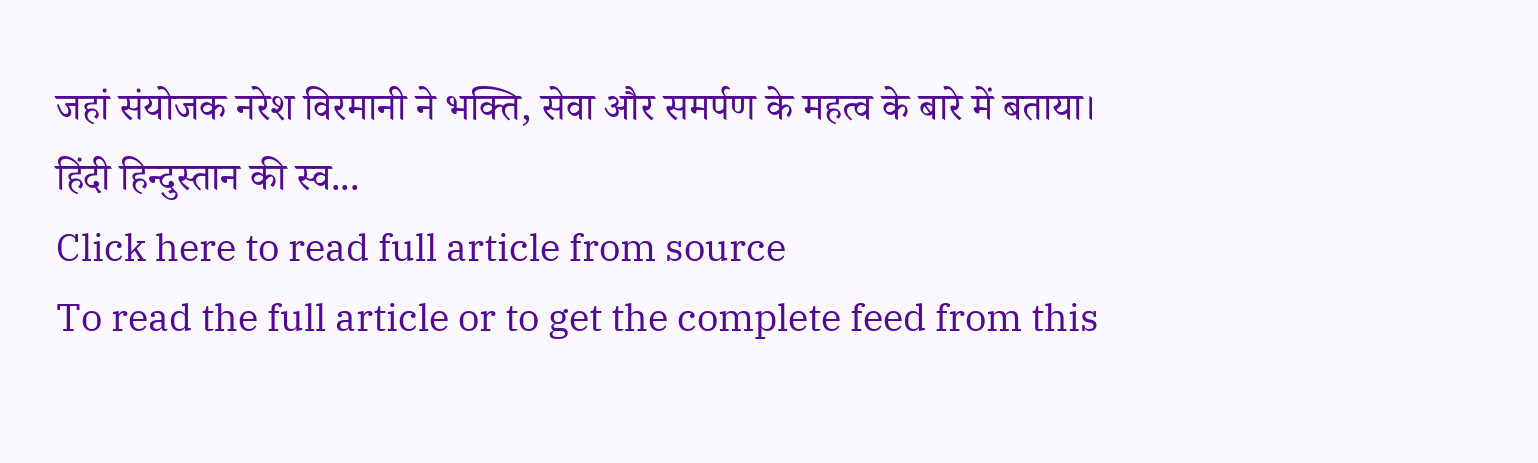जहां संयोजक नरेश विरमानी ने भक्ति, सेवा और समर्पण के महत्व के बारे में बताया।
हिंदी हिन्दुस्तान की स्व...
Click here to read full article from source
To read the full article or to get the complete feed from this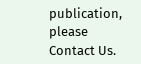publication, please
Contact Us.